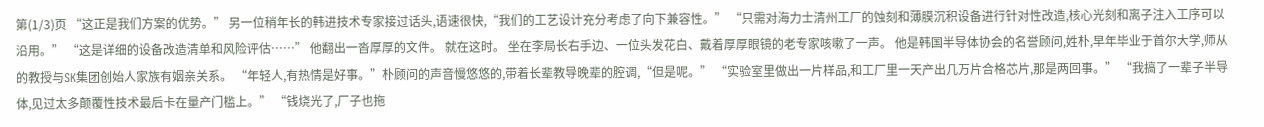第(1/3)页 “这正是我们方案的优势。” 另一位稍年长的韩进技术专家接过话头,语速很快,“我们的工艺设计充分考虑了向下兼容性。” “只需对海力士清州工厂的蚀刻和薄膜沉积设备进行针对性改造,核心光刻和离子注入工序可以沿用。” “这是详细的设备改造清单和风险评估……” 他翻出一沓厚厚的文件。 就在这时。 坐在李局长右手边、一位头发花白、戴着厚厚眼镜的老专家咳嗽了一声。 他是韩国半导体协会的名誉顾问,姓朴,早年毕业于首尔大学,师从的教授与SK集团创始人家族有姻亲关系。 “年轻人,有热情是好事。”朴顾问的声音慢悠悠的,带着长辈教导晚辈的腔调,“但是呢。” “实验室里做出一片样品,和工厂里一天产出几万片合格芯片,那是两回事。” “我搞了一辈子半导体,见过太多颠覆性技术最后卡在量产门槛上。” “钱烧光了,厂子也拖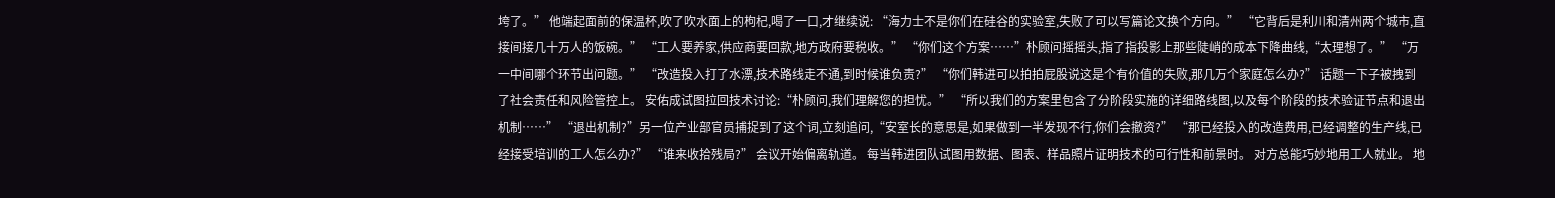垮了。” 他端起面前的保温杯,吹了吹水面上的枸杞,喝了一口,才继续说: “海力士不是你们在硅谷的实验室,失败了可以写篇论文换个方向。” “它背后是利川和清州两个城市,直接间接几十万人的饭碗。” “工人要养家,供应商要回款,地方政府要税收。” “你们这个方案……”朴顾问摇摇头,指了指投影上那些陡峭的成本下降曲线,“太理想了。” “万一中间哪个环节出问题。” “改造投入打了水漂,技术路线走不通,到时候谁负责?” “你们韩进可以拍拍屁股说这是个有价值的失败,那几万个家庭怎么办?” 话题一下子被拽到了社会责任和风险管控上。 安佑成试图拉回技术讨论:“朴顾问,我们理解您的担忧。” “所以我们的方案里包含了分阶段实施的详细路线图,以及每个阶段的技术验证节点和退出机制……” “退出机制?”另一位产业部官员捕捉到了这个词,立刻追问,“安室长的意思是,如果做到一半发现不行,你们会撤资?” “那已经投入的改造费用,已经调整的生产线,已经接受培训的工人怎么办?” “谁来收拾残局?” 会议开始偏离轨道。 每当韩进团队试图用数据、图表、样品照片证明技术的可行性和前景时。 对方总能巧妙地用工人就业。 地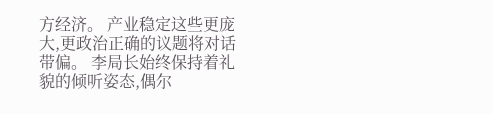方经济。 产业稳定这些更庞大,更政治正确的议题将对话带偏。 李局长始终保持着礼貌的倾听姿态,偶尔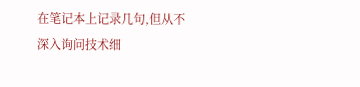在笔记本上记录几句,但从不深入询问技术细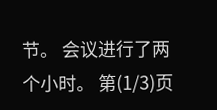节。 会议进行了两个小时。 第(1/3)页